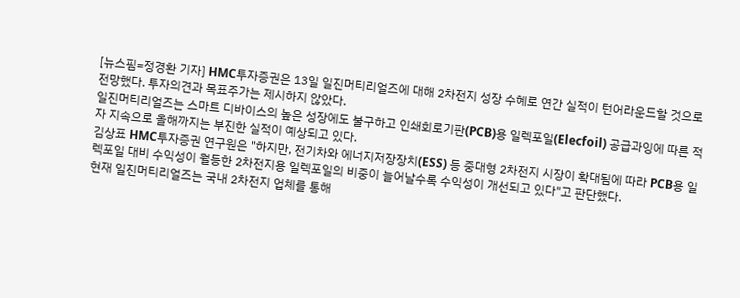[뉴스핌=정경환 기자] HMC투자증권은 13일 일진머티리얼즈에 대해 2차전지 성장 수혜로 연간 실적이 턴어라운드할 것으로 전망했다. 투자의견과 목표주가는 제시하지 않았다.
일진머티리얼즈는 스마트 디바이스의 높은 성장에도 불구하고 인쇄회로기판(PCB)용 일렉포일(Elecfoil) 공급과잉에 따른 적자 지속으로 올해까지는 부진한 실적이 예상되고 있다.
김상표 HMC투자증권 연구원은 "하지만, 전기차와 에너지저장장치(ESS) 등 중대형 2차전지 시장이 확대됨에 따라 PCB용 일렉포일 대비 수익성이 월등한 2차전지용 일렉포일의 비중이 늘어날수록 수익성이 개선되고 있다"고 판단했다.
현재 일진머티리얼즈는 국내 2차전지 업체를 통해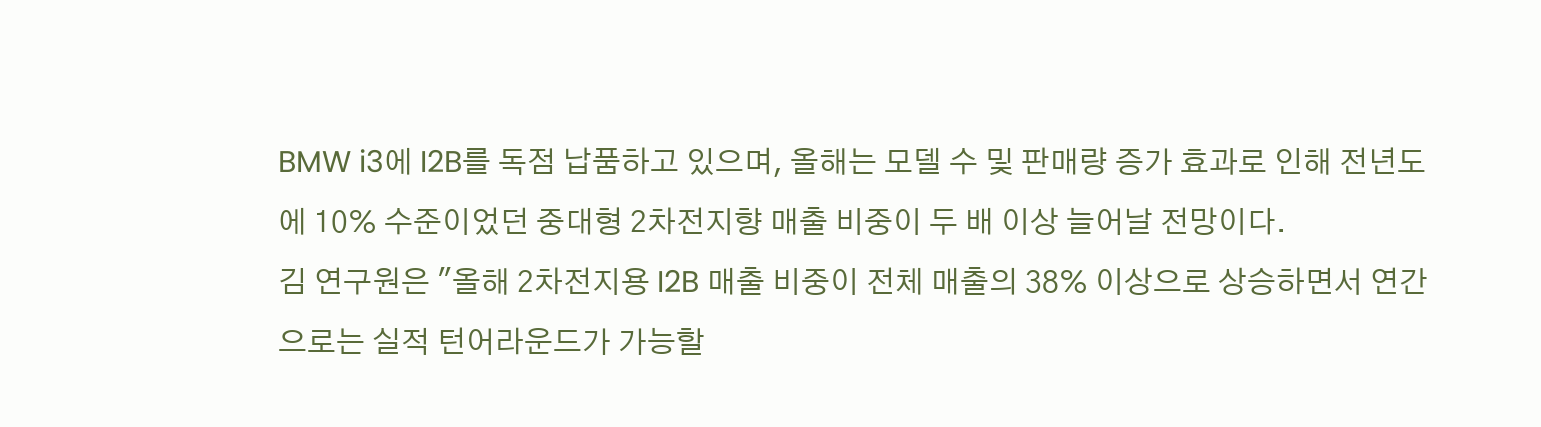BMW i3에 I2B를 독점 납품하고 있으며, 올해는 모델 수 및 판매량 증가 효과로 인해 전년도에 10% 수준이었던 중대형 2차전지향 매출 비중이 두 배 이상 늘어날 전망이다.
김 연구원은 "올해 2차전지용 I2B 매출 비중이 전체 매출의 38% 이상으로 상승하면서 연간으로는 실적 턴어라운드가 가능할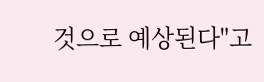것으로 예상된다"고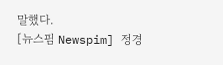말했다.
[뉴스핌 Newspim] 정경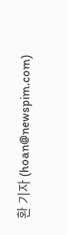환 기자 (hoan@newspim.com)